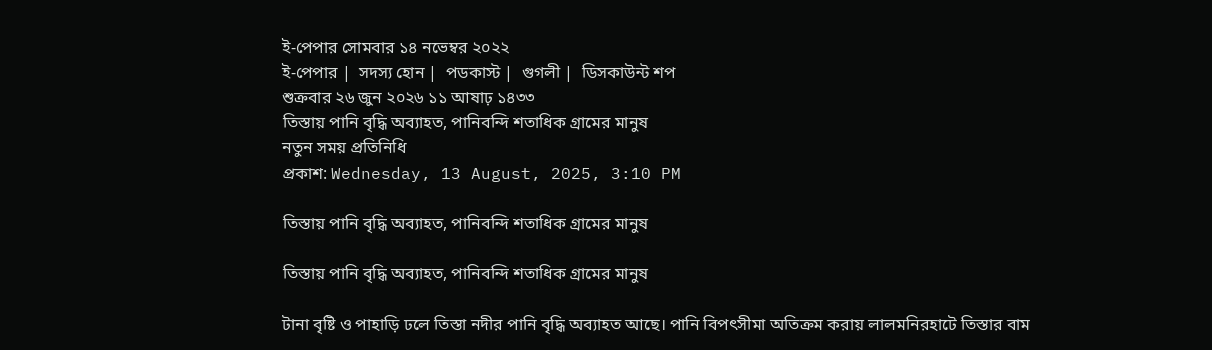ই-পেপার সোমবার ১৪ নভেম্বর ২০২২
ই-পেপার |  সদস্য হোন |  পডকাস্ট |  গুগলী |  ডিসকাউন্ট শপ
শুক্রবার ২৬ জুন ২০২৬ ১১ আষাঢ় ১৪৩৩
তিস্তায় পানি বৃদ্ধি অব্যাহত, পানিবন্দি শতাধিক গ্রামের মানুষ
নতুন সময় প্রতিনিধি
প্রকাশ: Wednesday, 13 August, 2025, 3:10 PM

তিস্তায় পানি বৃদ্ধি অব্যাহত, পানিবন্দি শতাধিক গ্রামের মানুষ

তিস্তায় পানি বৃদ্ধি অব্যাহত, পানিবন্দি শতাধিক গ্রামের মানুষ

টানা বৃষ্টি ও পাহাড়ি ঢলে তিস্তা নদীর পানি বৃদ্ধি অব্যাহত আছে। পানি বিপৎসীমা অতিক্রম করায় লালমনিরহাটে তিস্তার বাম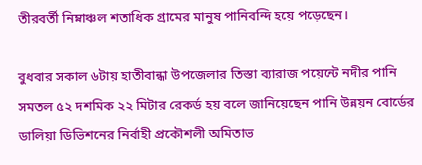তীরবর্তী নিম্নাঞ্চল শতাধিক গ্রামের মানুষ পানিবন্দি হয়ে পড়েছেন।

বুধবার সকাল ৬টায় হাতীবান্ধা উপজেলার তিস্তা ব্যারাজ পয়েন্টে নদীর পানি সমতল ৫২ দশমিক ২২ মিটার রেকর্ড হয় বলে জানিয়েছেন পানি উন্নয়ন বোর্ডের ডালিয়া ডিভিশনের নির্বাহী প্রকৌশলী অমিতাভ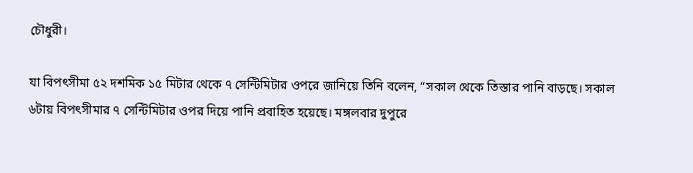চৌধুরী।

যা বিপৎসীমা ৫২ দশমিক ১৫ মিটার থেকে ৭ সেন্টিমিটার ওপরে জানিয়ে তিনি বলেন, “সকাল থেকে তিস্তার পানি বাড়ছে। সকাল ৬টায় বিপৎসীমার ৭ সেন্টিমিটার ওপর দিয়ে পানি প্রবাহিত হয়েছে। মঙ্গলবার দুপুরে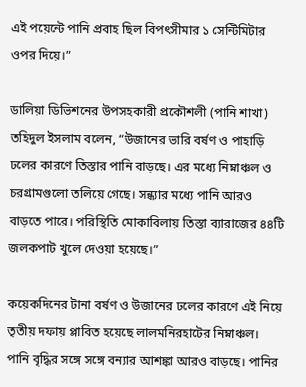এই পয়েন্টে পানি প্রবাহ ছিল বিপৎসীমার ১ সেন্টিমিটার ওপর দিয়ে।”

ডালিয়া ডিভিশনের উপসহকারী প্রকৌশলী (পানি শাখা) তহিদুল ইসলাম বলেন, “উজানের ভারি বর্ষণ ও পাহাড়ি ঢলের কারণে তিস্তার পানি বাড়ছে। এর মধ্যে নিম্নাঞ্চল ও চরগ্রামগুলো তলিয়ে গেছে। সন্ধ্যার মধ্যে পানি আরও বাড়তে পারে। পরিস্থিতি মোকাবিলায় তিস্তা ব্যারাজের ৪৪টি জলকপাট খুলে দেওয়া হয়েছে।”

কয়েকদিনের টানা বর্ষণ ও উজানের ঢলের কারণে এই নিয়ে তৃতীয় দফায় প্লাবিত হয়েছে লালমনিরহাটের নিম্নাঞ্চল। পানি বৃদ্ধির সঙ্গে সঙ্গে বন্যার আশঙ্কা আরও বাড়ছে। পানির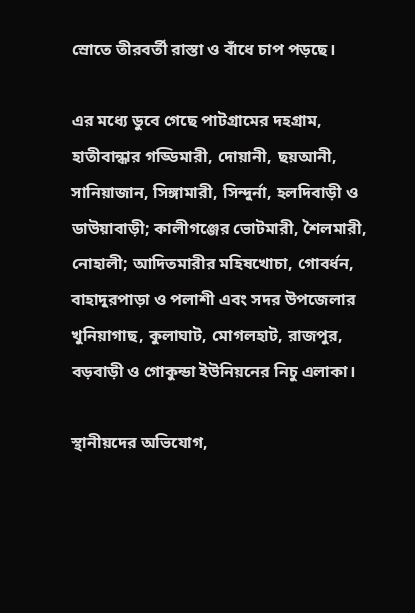স্রোতে তীরবর্তী রাস্তা ও বাঁধে চাপ পড়ছে।

এর মধ্যে ডুবে গেছে পাটগ্রামের দহগ্রাম, হাতীবান্ধার গড্ডিমারী, দোয়ানী, ছয়আনী, সানিয়াজান, সিঙ্গামারী, সিন্দুর্না, হলদিবাড়ী ও ডাউয়াবাড়ী; কালীগঞ্জের ভোটমারী, শৈলমারী, নোহালী; আদিতমারীর মহিষখোচা, গোবর্ধন, বাহাদুরপাড়া ও পলাশী এবং সদর উপজেলার খুনিয়াগাছ, কুলাঘাট, মোগলহাট, রাজপুর, বড়বাড়ী ও গোকুন্ডা ইউনিয়নের নিচু এলাকা।

স্থানীয়দের অভিযোগ,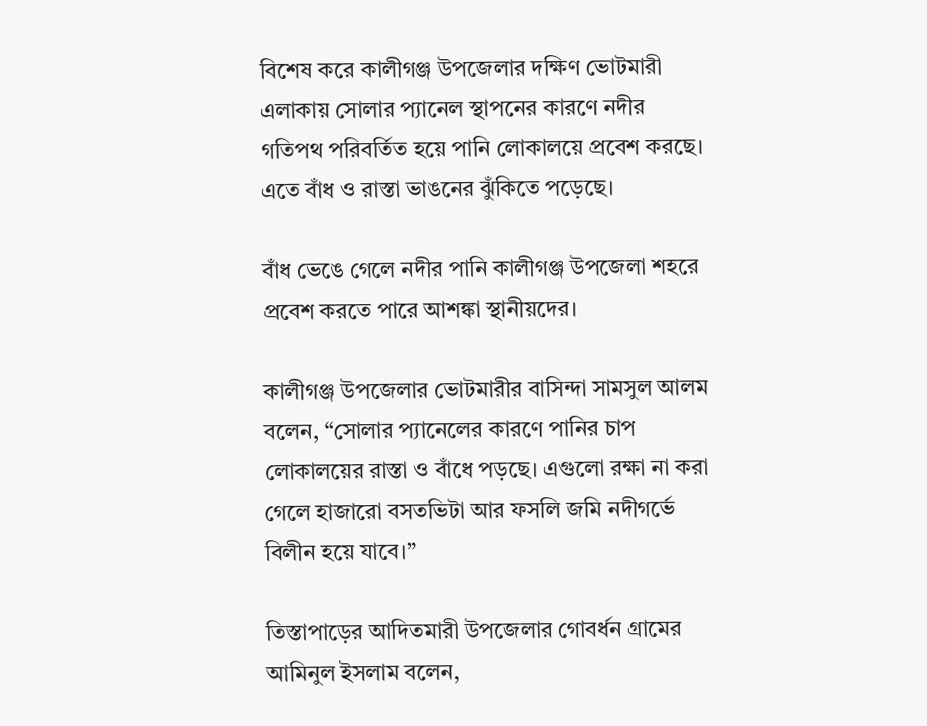বিশেষ করে কালীগঞ্জ উপজেলার দক্ষিণ ভোটমারী এলাকায় সোলার প্যানেল স্থাপনের কারণে নদীর গতিপথ পরিবর্তিত হয়ে পানি লোকালয়ে প্রবেশ করছে। এতে বাঁধ ও রাস্তা ভাঙনের ঝুঁকিতে পড়েছে।

বাঁধ ভেঙে গেলে নদীর পানি কালীগঞ্জ উপজেলা শহরে প্রবেশ করতে পারে আশঙ্কা স্থানীয়দের।

কালীগঞ্জ উপজেলার ভোটমারীর বাসিন্দা সামসুল আলম বলেন, “সোলার প্যানেলের কারণে পানির চাপ লোকালয়ের রাস্তা ও বাঁধে পড়ছে। এগুলো রক্ষা না করা গেলে হাজারো বসতভিটা আর ফসলি জমি নদীগর্ভে বিলীন হয়ে যাবে।”

তিস্তাপাড়ের আদিতমারী উপজেলার গোবর্ধন গ্রামের আমিনুল ইসলাম বলেন,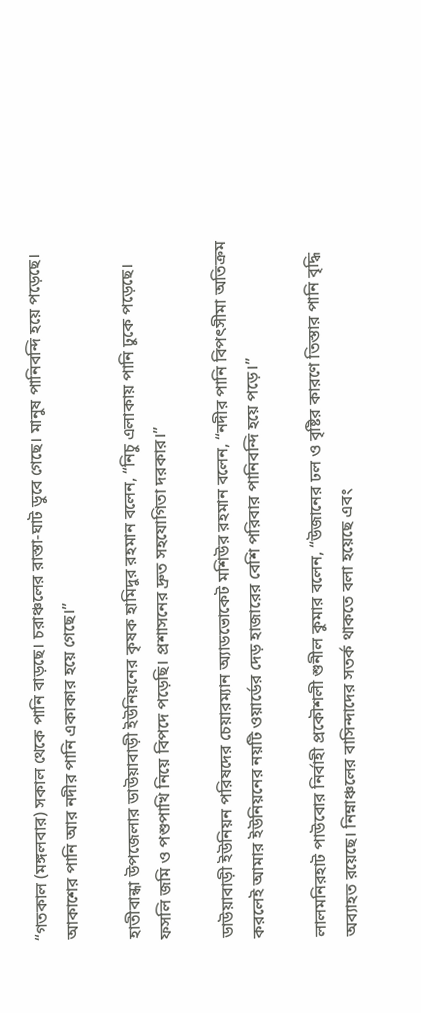“গতকাল (মঙ্গলবার) সকাল থেকে পানি বাড়ছে। চরাঞ্চলের রাস্তা-ঘাট ডুবে গেছে। মানুষ পানিবন্দি হয়ে পড়েছে। আকাশের পানি আর নদীর পানি একাকার হয়ে গেছে।”

হাতীবান্ধা উপজেলার ডাউয়াবাড়ী ইউনিয়নের কৃষক হামিদুর রহমান বলেন, “নিচু এলাকায় পানি ঢুকে পড়েছে। ফসলি জমি ও পশুপাখি নিয়ে বিপদে পড়েছি। প্রশাসনের দ্রুত সহযোগিতা দরকার।”

ডাউয়াবাড়ী ইউনিয়ন পরিষদের চেয়ারম্যান অ্যাডভোকেট মশিউর রহমান বলেন, “নদীর পানি বিপৎসীমা অতিক্রম করলেই আমার ইউনিয়নের নয়টি ওয়ার্ডের দেড় হাজারের বেশি পরিবার পানিবন্দি হয়ে পড়ে।”

লালমনিরহাট পাউবোর নির্বাহী প্রকৌশলী শুনীল কুমার বলেন, “উজানের ঢল ও বৃষ্টির কারণে তিস্তার পানি বৃদ্ধি অব্যাহত রয়েছে। নিম্নাঞ্চলের বাসিন্দাদের সতর্ক থাকতে বলা হয়েছে এবং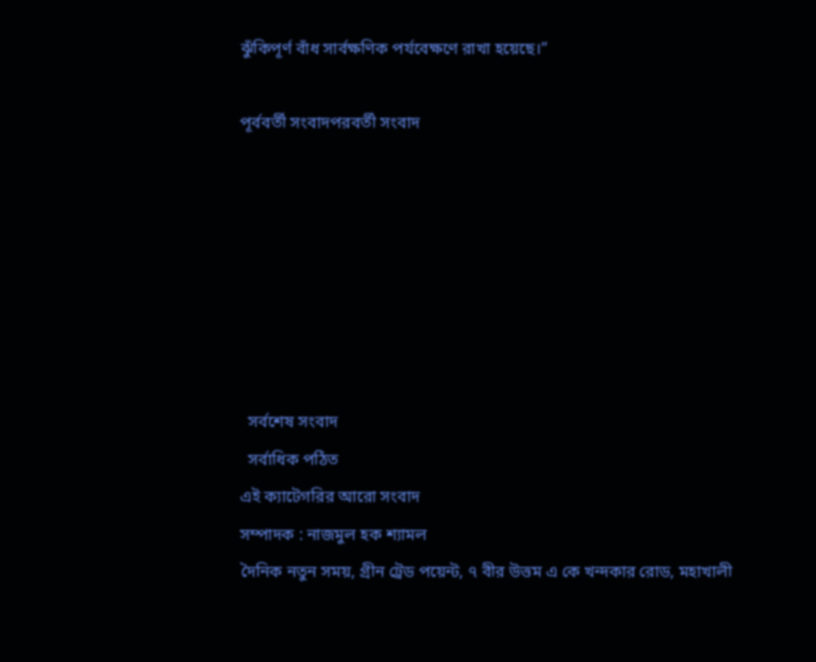ঝুঁকিপূর্ণ বাঁধ সার্বক্ষণিক পর্যবেক্ষণে রাখা হয়েছে।”

পূর্ববর্তী সংবাদপরবর্তী সংবাদ







  সর্বশেষ সংবাদ
  সর্বাধিক পঠিত
এই ক্যাটেগরির আরো সংবাদ
সম্পাদক : নাজমুল হক শ্যামল
দৈনিক নতুন সময়, গ্রীন ট্রেড পয়েন্ট, ৭ বীর উত্তম এ কে খন্দকার রোড, মহাখালী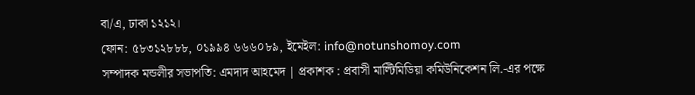বা/এ, ঢাকা ১২১২।
ফোন: ৫৮৩১২৮৮৮, ০১৯৯৪ ৬৬৬০৮৯, ইমেইল: info@notunshomoy.com
সম্পাদক মন্ডলীর সভাপতি: এমদাদ আহমেদ | প্রকাশক : প্রবাসী মাল্টিমিডিয়া কমিউনিকেশন লি.-এর পক্ষে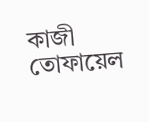কাজী তোফায়েল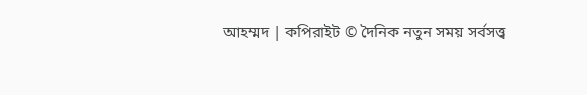আহম্মদ | কপিরাইট © দৈনিক নতুন সময় সর্বসত্ত্ব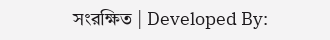সংরক্ষিত | Developed By: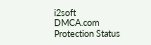i2soft
DMCA.com Protection Status